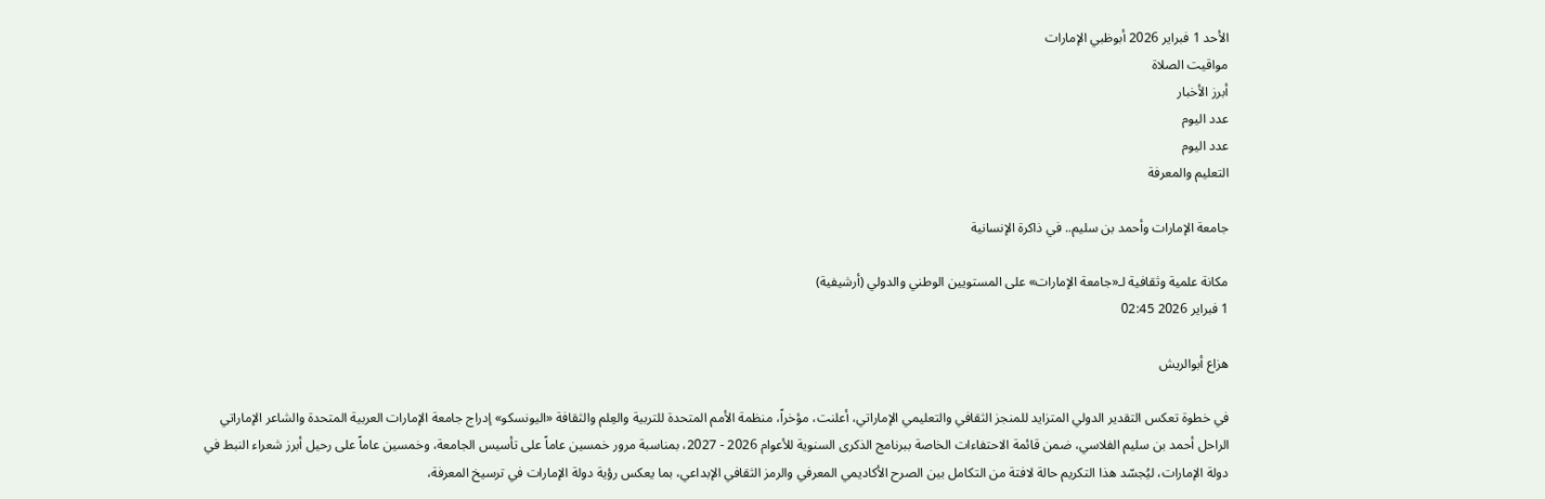الأحد 1 فبراير 2026 أبوظبي الإمارات
مواقيت الصلاة
أبرز الأخبار
عدد اليوم
عدد اليوم
التعليم والمعرفة

جامعة الإمارات وأحمد بن سليم.. في ذاكرة الإنسانية

مكانة علمية وثقافية لـ«جامعة الإمارات» على المستويين الوطني والدولي (أرشيفية)
1 فبراير 2026 02:45

هزاع أبوالريش

في خطوة تعكس التقدير الدولي المتزايد للمنجز الثقافي والتعليمي الإماراتي، أعلنت، مؤخراً، منظمة الأمم المتحدة للتربية والعِلم والثقافة «اليونسكو» إدراج جامعة الإمارات العربية المتحدة والشاعر الإماراتي الراحل أحمد بن سليم الفلاسي، ضمن قائمة الاحتفاءات الخاصة ببرنامج الذكرى السنوية للأعوام 2026 - 2027، بمناسبة مرور خمسين عاماً على تأسيس الجامعة، وخمسين عاماً على رحيل أبرز شعراء النبط في دولة الإمارات، ليُجسّد هذا التكريم حالة لافتة من التكامل بين الصرح الأكاديمي المعرفي والرمز الثقافي الإبداعي، بما يعكس رؤية دولة الإمارات في ترسيخ المعرفة،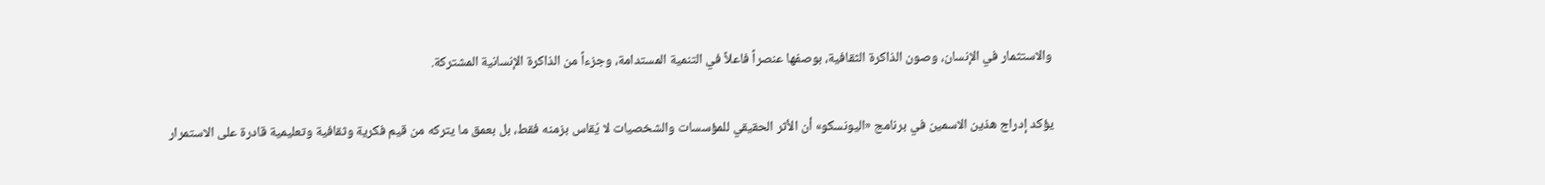والاستثمار في الإنسان، وصون الذاكرة الثقافية، بوصفها عنصراً فاعلاً في التنمية المستدامة، وجزءاً من الذاكرة الإنسانية المشتركة.

يؤكد إدراج هذين الاسمين في برنامج «اليونسكو» أن الأثر الحقيقي للمؤسسات والشخصيات لا يُقاس بزمنه فقط، بل بعمق ما يتركه من قيم فكرية وثقافية وتعليمية قادرة على الاستمرار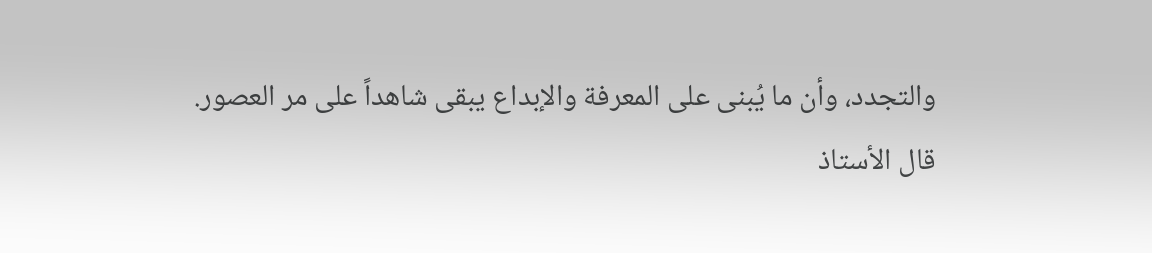والتجدد، وأن ما يُبنى على المعرفة والإبداع يبقى شاهداً على مر العصور.
قال الأستاذ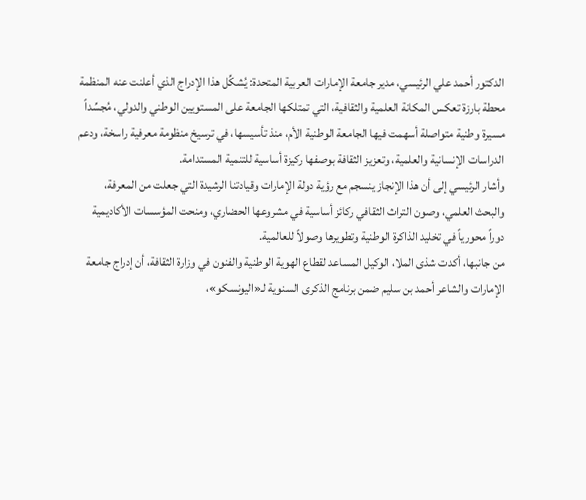الدكتور أحمد علي الرئيسي، مدير جامعة الإمارات العربية المتحدة: يُشكِّل هذا الإدراج الذي أعلنت عنه المنظمة محطة بارزة تعكس المكانة العلمية والثقافية، التي تمتلكها الجامعة على المستويين الوطني والدولي، مُجسِّداً مسيرة وطنية متواصلة أسهمت فيها الجامعة الوطنية الأم، منذ تأسيسها، في ترسيخ منظومة معرفية راسخة، ودعم الدراسات الإنسانية والعلمية، وتعزيز الثقافة بوصفها ركيزة أساسية للتنمية المستدامة.
وأشار الرئيسي إلى أن هذا الإنجاز ينسجم مع رؤية دولة الإمارات وقيادتنا الرشيدة التي جعلت من المعرفة، والبحث العلمي، وصون التراث الثقافي ركائز أساسية في مشروعها الحضاري، ومنحت المؤسسات الأكاديمية دوراً محورياً في تخليد الذاكرة الوطنية وتطويرها وصولاً للعالمية.
من جانبها، أكدت شذى الملا، الوكيل المساعد لقطاع الهوية الوطنية والفنون في وزارة الثقافة، أن إدراج جامعة الإمارات والشاعر أحمد بن سليم ضمن برنامج الذكرى السنوية لـ«اليونسكو»،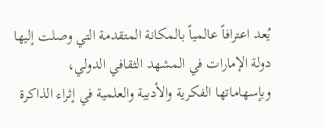يُعد اعترافاً عالمياً بالمكانة المتقدمة التي وصلت إليها دولة الإمارات في المشهد الثقافي الدولي، وبإسهاماتها الفكرية والأدبية والعلمية في إثراء الذاكرة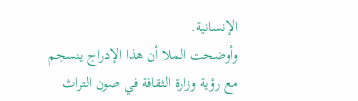الإنسانية.
وأوضحت الملا أن هذا الإدراج ينسجم مع رؤية وزارة الثقافة في صون التراث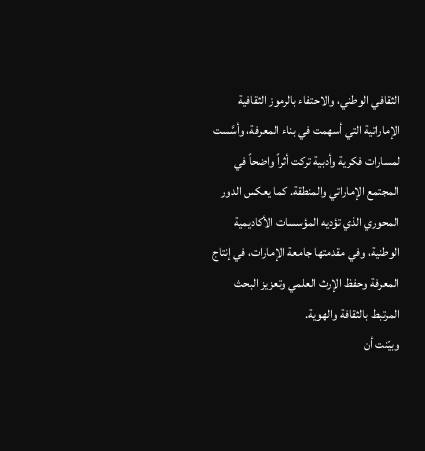الثقافي الوطني، والاحتفاء بالرموز الثقافية الإماراتية التي أسهمت في بناء المعرفة، وأسَّست لمسارات فكرية وأدبية تركت أثراً واضحاً في المجتمع الإماراتي والمنطقة. كما يعكس الدور المحوري الذي تؤديه المؤسسات الأكاديمية الوطنية، وفي مقدمتها جامعة الإمارات، في إنتاج المعرفة وحفظ الإرث العلمي وتعزيز البحث المرتبط بالثقافة والهوية.
وبيّنت أن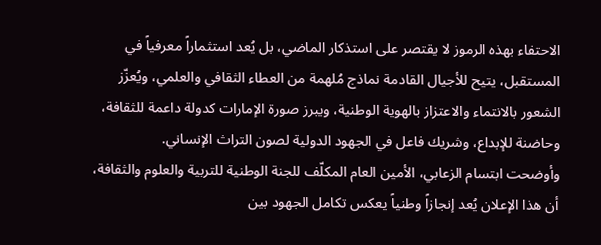الاحتفاء بهذه الرموز لا يقتصر على استذكار الماضي، بل يُعد استثماراً معرفياً في المستقبل، يتيح للأجيال القادمة نماذج مُلهمة من العطاء الثقافي والعلمي، ويُعزّز الشعور بالانتماء والاعتزاز بالهوية الوطنية، ويبرز صورة الإمارات كدولة داعمة للثقافة، وحاضنة للإبداع، وشريك فاعل في الجهود الدولية لصون التراث الإنساني.
وأوضحت ابتسام الزعابي، الأمين العام المكلّف للجنة الوطنية للتربية والعلوم والثقافة، أن هذا الإعلان يُعد إنجازاً وطنياً يعكس تكامل الجهود بين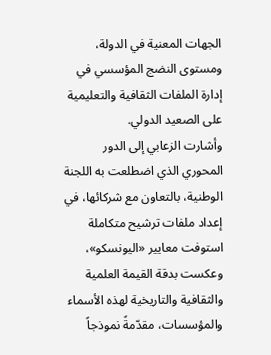الجهات المعنية في الدولة، ومستوى النضج المؤسسي في إدارة الملفات الثقافية والتعليمية على الصعيد الدولي.
وأشارت الزعابي إلى الدور المحوري الذي اضطلعت به اللجنة الوطنية، بالتعاون مع شركائها، في إعداد ملفات ترشيح متكاملة استوفت معايير «اليونسكو»، وعكست بدقة القيمة العلمية والثقافية والتاريخية لهذه الأسماء والمؤسسات، مقدّمةً نموذجاً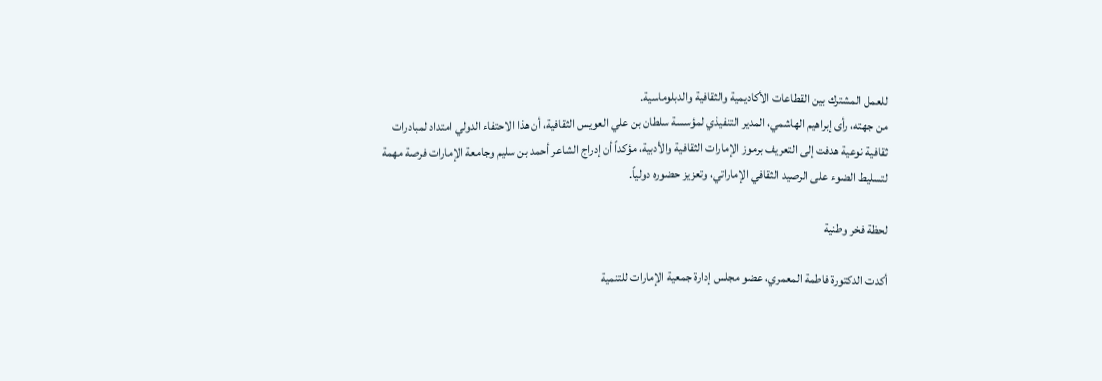للعمل المشترك بين القطاعات الأكاديمية والثقافية والدبلوماسية.
من جهته، رأى إبراهيم الهاشمي، المدير التنفيذي لمؤسسة سلطان بن علي العويس الثقافية، أن هذا الاحتفاء الدولي امتداد لمبادرات ثقافية نوعية هدفت إلى التعريف برموز الإمارات الثقافية والأدبية، مؤكداً أن إدراج الشاعر أحمد بن سليم وجامعة الإمارات فرصة مهمة لتسليط الضوء على الرصيد الثقافي الإماراتي، وتعزيز حضوره دولياً.

لحظة فخر وطنية

أكدت الدكتورة فاطمة المعمري، عضو مجلس إدارة جمعية الإمارات للتنمية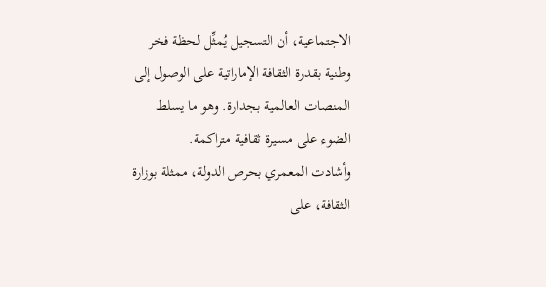الاجتماعية، أن التسجيل يُمثِّل لحظة فخر وطنية بقدرة الثقافة الإماراتية على الوصول إلى المنصات العالمية بجدارة. وهو ما يسلط الضوء على مسيرة ثقافية متراكمة.
وأشادت المعمري بحرص الدولة، ممثلة بوزارة الثقافة، على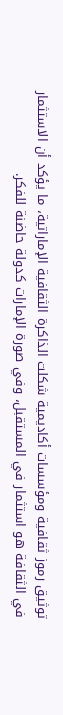توثيق رموز ثقافية ومؤسسات أكاديمية شكلت الذاكرة الثقافية الإماراتية، ما يؤكد أن الاستثمار في الثقافة هو استثمار في المستقبل، وفي صورة الإمارات كدولة حاضنة للفكر.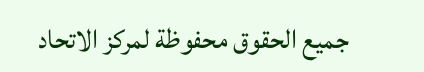جميع الحقوق محفوظة لمركز الاتحاد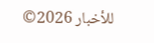للأخبار 2026©